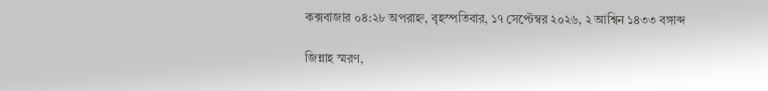কক্সবাজার ০৪:২৮ অপরাহ্ন, বৃহস্পতিবার, ১৭ সেপ্টেম্বর ২০২৬, ২ আশ্বিন ১৪৩৩ বঙ্গাব্দ

জিন্নাহ স্মরণ,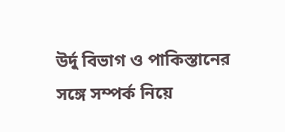উর্দু বিভাগ ও পাকিস্তানের সঙ্গে সম্পর্ক নিয়ে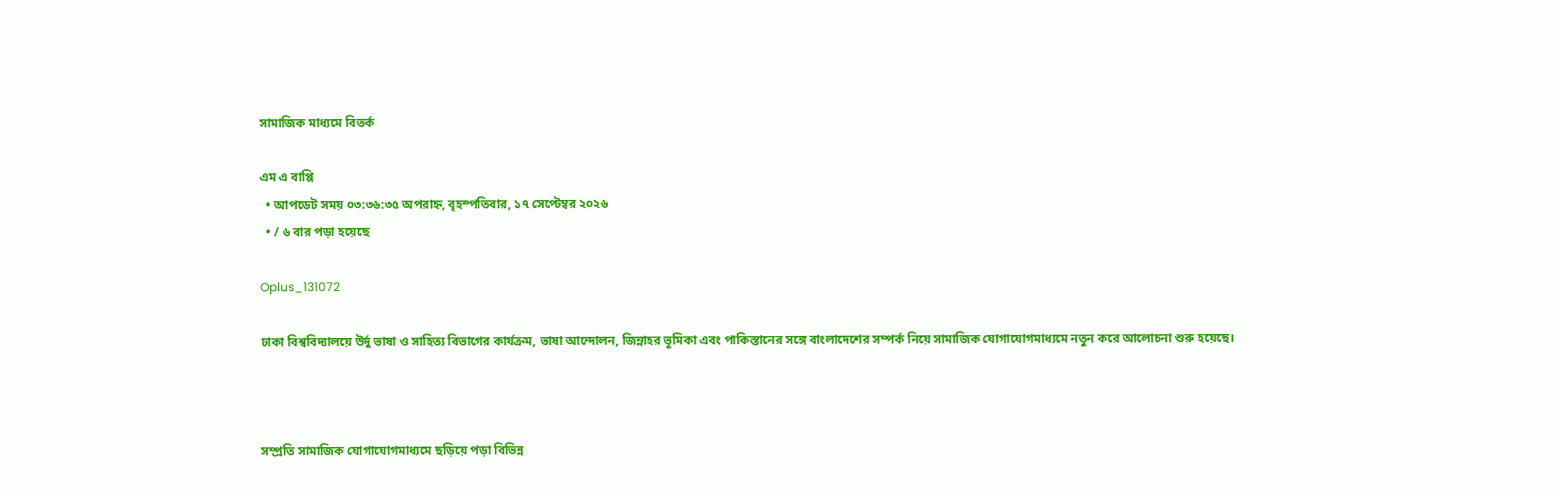সামাজিক মাধ্যমে বিতর্ক

এম এ বাপ্পি
  • আপডেট সময় ০৩:৩৬:৩৫ অপরাহ্ন, বৃহস্পতিবার, ১৭ সেপ্টেম্বর ২০২৬
  • / ৬ বার পড়া হয়েছে

Oplus_131072

ঢাকা বিশ্ববিদ্যালয়ে উর্দু ভাষা ও সাহিত্য বিভাগের কার্যক্রম, ভাষা আন্দোলন, জিন্নাহর ভূমিকা এবং পাকিস্তানের সঙ্গে বাংলাদেশের সম্পর্ক নিয়ে সামাজিক যোগাযোগমাধ্যমে নতুন করে আলোচনা শুরু হয়েছে।



সম্প্রতি সামাজিক যোগাযোগমাধ্যমে ছড়িয়ে পড়া বিভিন্ন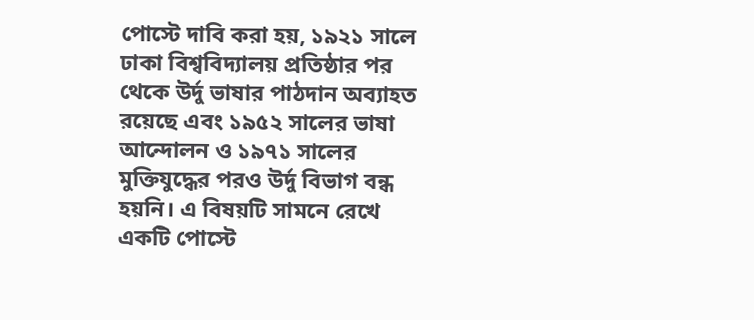পোস্টে দাবি করা হয়, ১৯২১ সালে ঢাকা বিশ্ববিদ্যালয় প্রতিষ্ঠার পর থেকে উর্দু ভাষার পাঠদান অব্যাহত রয়েছে এবং ১৯৫২ সালের ভাষা আন্দোলন ও ১৯৭১ সালের মুক্তিযুদ্ধের পরও উর্দু বিভাগ বন্ধ হয়নি। এ বিষয়টি সামনে রেখে একটি পোস্টে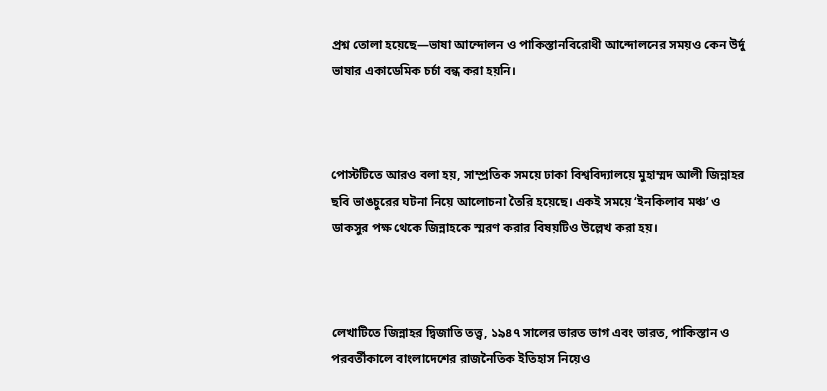প্রশ্ন তোলা হয়েছে—ভাষা আন্দোলন ও পাকিস্তানবিরোধী আন্দোলনের সময়ও কেন উর্দু ভাষার একাডেমিক চর্চা বন্ধ করা হয়নি।



পোস্টটিতে আরও বলা হয়, সাম্প্রতিক সময়ে ঢাকা বিশ্ববিদ্যালয়ে মুহাম্মদ আলী জিন্নাহর ছবি ভাঙচুরের ঘটনা নিয়ে আলোচনা তৈরি হয়েছে। একই সময়ে ‘ইনকিলাব মঞ্চ’ ও ডাকসুর পক্ষ থেকে জিন্নাহকে স্মরণ করার বিষয়টিও উল্লেখ করা হয়।



লেখাটিতে জিন্নাহর দ্বিজাতি তত্ত্ব, ১৯৪৭ সালের ভারত ভাগ এবং ভারত, পাকিস্তান ও পরবর্তীকালে বাংলাদেশের রাজনৈতিক ইতিহাস নিয়েও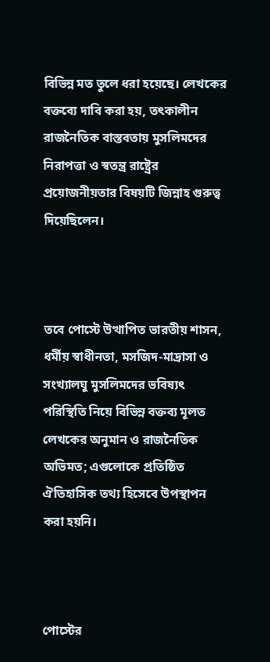বিভিন্ন মত তুলে ধরা হয়েছে। লেখকের বক্তব্যে দাবি করা হয়, তৎকালীন রাজনৈতিক বাস্তবতায় মুসলিমদের নিরাপত্তা ও স্বতন্ত্র রাষ্ট্রের প্রয়োজনীয়তার বিষয়টি জিন্নাহ গুরুত্ব দিয়েছিলেন।



তবে পোস্টে উত্থাপিত ভারতীয় শাসন, ধর্মীয় স্বাধীনতা, মসজিদ-মাদ্রাসা ও সংখ্যালঘু মুসলিমদের ভবিষ্যৎ পরিস্থিতি নিয়ে বিভিন্ন বক্তব্য মূলত লেখকের অনুমান ও রাজনৈতিক অভিমত; এগুলোকে প্রতিষ্ঠিত ঐতিহাসিক তথ্য হিসেবে উপস্থাপন করা হয়নি।



পোস্টের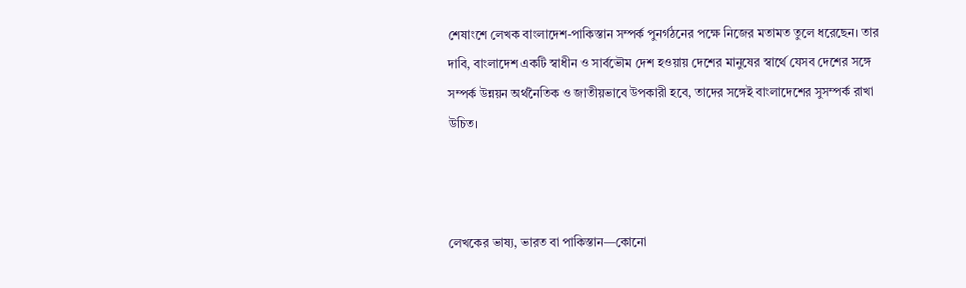শেষাংশে লেখক বাংলাদেশ-পাকিস্তান সম্পর্ক পুনর্গঠনের পক্ষে নিজের মতামত তুলে ধরেছেন। তার দাবি, বাংলাদেশ একটি স্বাধীন ও সার্বভৌম দেশ হওয়ায় দেশের মানুষের স্বার্থে যেসব দেশের সঙ্গে সম্পর্ক উন্নয়ন অর্থনৈতিক ও জাতীয়ভাবে উপকারী হবে, তাদের সঙ্গেই বাংলাদেশের সুসম্পর্ক রাখা উচিত।



লেখকের ভাষ্য, ভারত বা পাকিস্তান—কোনো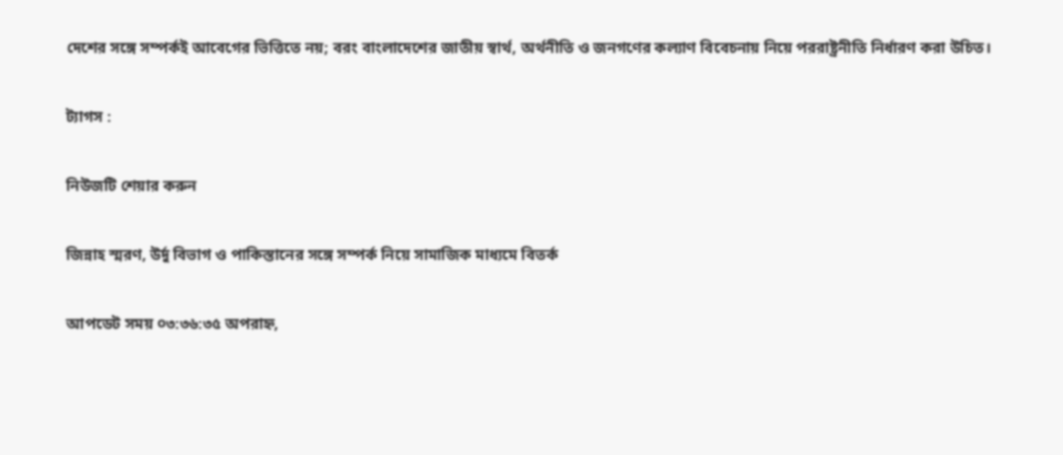দেশের সঙ্গে সম্পর্কই আবেগের ভিত্তিতে নয়; বরং বাংলাদেশের জাতীয় স্বার্থ, অর্থনীতি ও জনগণের কল্যাণ বিবেচনায় নিয়ে পররাষ্ট্রনীতি নির্ধারণ করা উচিত।

ট্যাগস :

নিউজটি শেয়ার করুন

জিন্নাহ স্মরণ, উর্দু বিভাগ ও পাকিস্তানের সঙ্গে সম্পর্ক নিয়ে সামাজিক মাধ্যমে বিতর্ক

আপডেট সময় ০৩:৩৬:৩৫ অপরাহ্ন,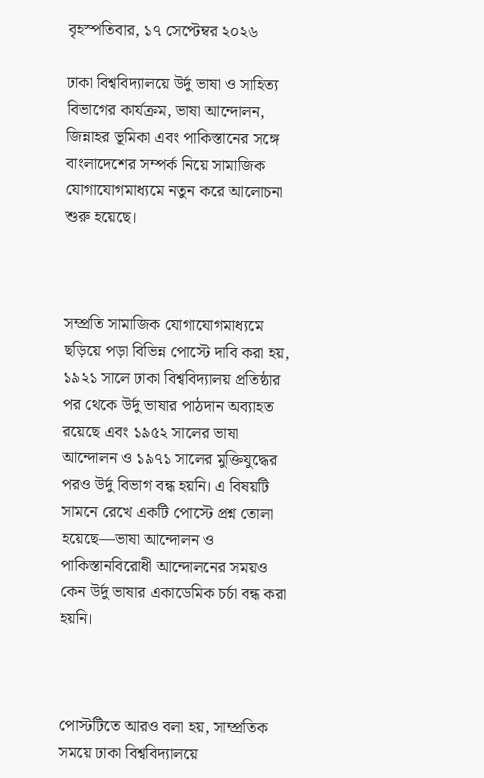বৃহস্পতিবার, ১৭ সেপ্টেম্বর ২০২৬

ঢাকা বিশ্ববিদ্যালয়ে উর্দু ভাষা ও সাহিত্য বিভাগের কার্যক্রম, ভাষা আন্দোলন, জিন্নাহর ভূমিকা এবং পাকিস্তানের সঙ্গে বাংলাদেশের সম্পর্ক নিয়ে সামাজিক যোগাযোগমাধ্যমে নতুন করে আলোচনা শুরু হয়েছে।



সম্প্রতি সামাজিক যোগাযোগমাধ্যমে ছড়িয়ে পড়া বিভিন্ন পোস্টে দাবি করা হয়, ১৯২১ সালে ঢাকা বিশ্ববিদ্যালয় প্রতিষ্ঠার পর থেকে উর্দু ভাষার পাঠদান অব্যাহত রয়েছে এবং ১৯৫২ সালের ভাষা আন্দোলন ও ১৯৭১ সালের মুক্তিযুদ্ধের পরও উর্দু বিভাগ বন্ধ হয়নি। এ বিষয়টি সামনে রেখে একটি পোস্টে প্রশ্ন তোলা হয়েছে—ভাষা আন্দোলন ও পাকিস্তানবিরোধী আন্দোলনের সময়ও কেন উর্দু ভাষার একাডেমিক চর্চা বন্ধ করা হয়নি।



পোস্টটিতে আরও বলা হয়, সাম্প্রতিক সময়ে ঢাকা বিশ্ববিদ্যালয়ে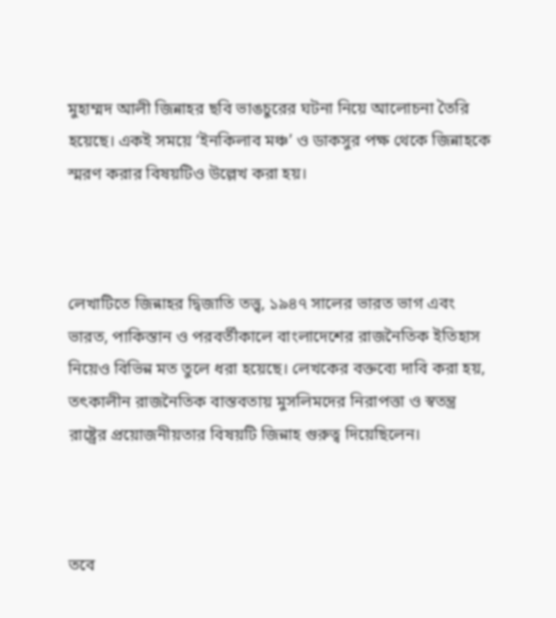মুহাম্মদ আলী জিন্নাহর ছবি ভাঙচুরের ঘটনা নিয়ে আলোচনা তৈরি হয়েছে। একই সময়ে ‘ইনকিলাব মঞ্চ’ ও ডাকসুর পক্ষ থেকে জিন্নাহকে স্মরণ করার বিষয়টিও উল্লেখ করা হয়।



লেখাটিতে জিন্নাহর দ্বিজাতি তত্ত্ব, ১৯৪৭ সালের ভারত ভাগ এবং ভারত, পাকিস্তান ও পরবর্তীকালে বাংলাদেশের রাজনৈতিক ইতিহাস নিয়েও বিভিন্ন মত তুলে ধরা হয়েছে। লেখকের বক্তব্যে দাবি করা হয়, তৎকালীন রাজনৈতিক বাস্তবতায় মুসলিমদের নিরাপত্তা ও স্বতন্ত্র রাষ্ট্রের প্রয়োজনীয়তার বিষয়টি জিন্নাহ গুরুত্ব দিয়েছিলেন।



তবে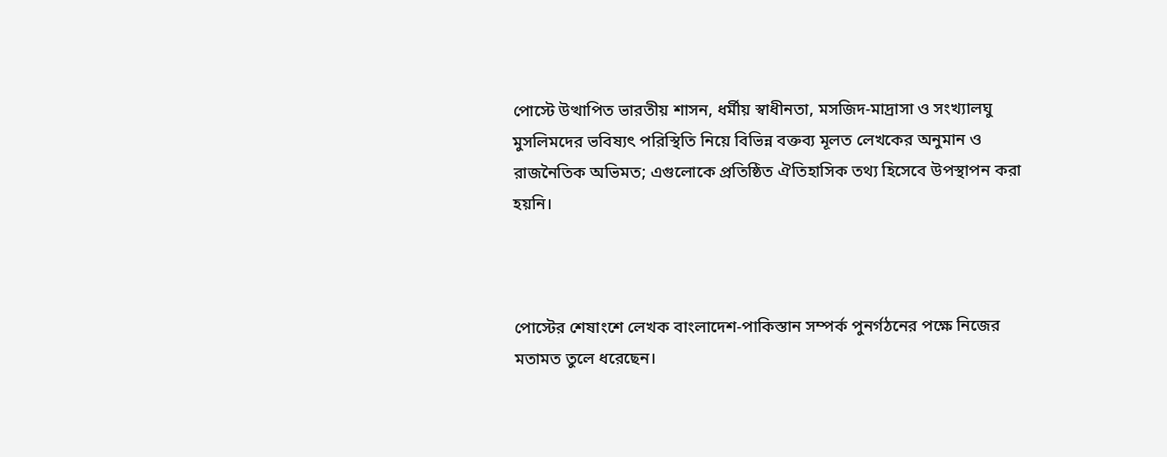পোস্টে উত্থাপিত ভারতীয় শাসন, ধর্মীয় স্বাধীনতা, মসজিদ-মাদ্রাসা ও সংখ্যালঘু মুসলিমদের ভবিষ্যৎ পরিস্থিতি নিয়ে বিভিন্ন বক্তব্য মূলত লেখকের অনুমান ও রাজনৈতিক অভিমত; এগুলোকে প্রতিষ্ঠিত ঐতিহাসিক তথ্য হিসেবে উপস্থাপন করা হয়নি।



পোস্টের শেষাংশে লেখক বাংলাদেশ-পাকিস্তান সম্পর্ক পুনর্গঠনের পক্ষে নিজের মতামত তুলে ধরেছেন।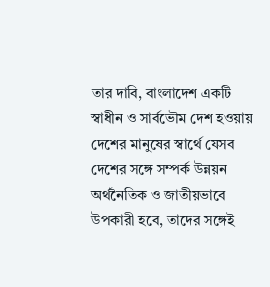তার দাবি, বাংলাদেশ একটি স্বাধীন ও সার্বভৌম দেশ হওয়ায় দেশের মানুষের স্বার্থে যেসব দেশের সঙ্গে সম্পর্ক উন্নয়ন অর্থনৈতিক ও জাতীয়ভাবে উপকারী হবে, তাদের সঙ্গেই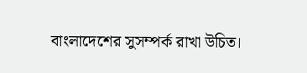বাংলাদেশের সুসম্পর্ক রাখা উচিত।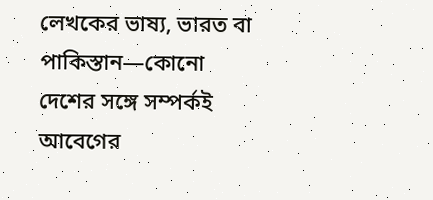লেখকের ভাষ্য, ভারত বা পাকিস্তান—কোনো দেশের সঙ্গে সম্পর্কই আবেগের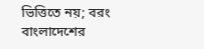ভিত্তিতে নয়; বরং বাংলাদেশের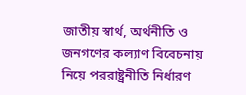জাতীয় স্বার্থ, অর্থনীতি ও জনগণের কল্যাণ বিবেচনায় নিয়ে পররাষ্ট্রনীতি নির্ধারণ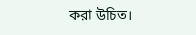করা উচিত।